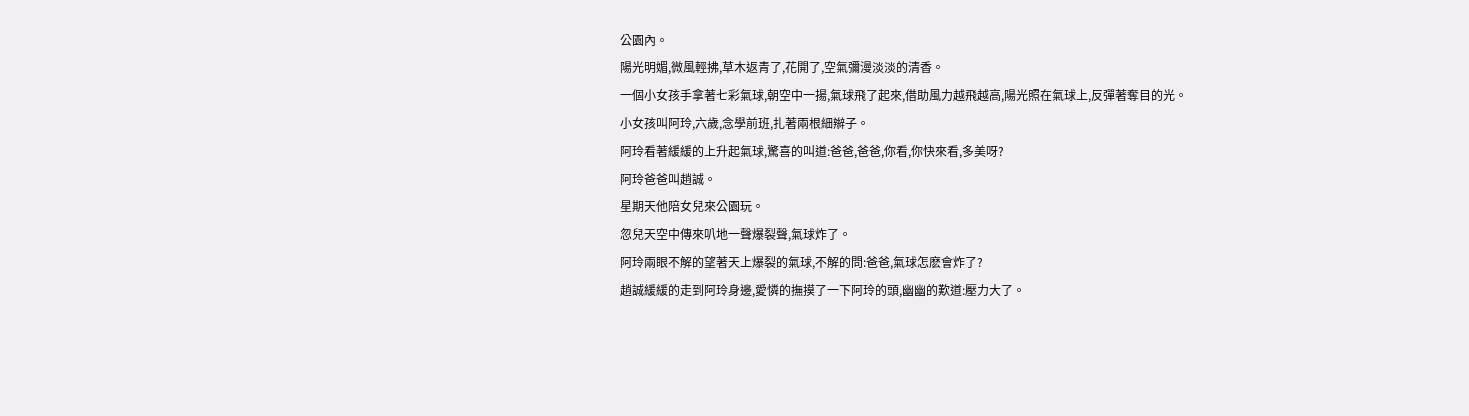公園內。
陽光明媚,微風輕拂,草木返青了,花開了,空氣彌漫淡淡的清香。
一個小女孩手拿著七彩氣球,朝空中一揚,氣球飛了起來,借助風力越飛越高,陽光照在氣球上,反彈著奪目的光。
小女孩叫阿玲,六歲,念學前班,扎著兩根細辮子。
阿玲看著緩緩的上升起氣球,驚喜的叫道:爸爸,爸爸,你看,你快來看,多美呀?
阿玲爸爸叫趙誠。
星期天他陪女兒來公園玩。
忽兒天空中傳來叭地一聲爆裂聲,氣球炸了。
阿玲兩眼不解的望著天上爆裂的氣球,不解的問:爸爸,氣球怎麽會炸了?
趙誠緩緩的走到阿玲身邊,愛憐的撫摸了一下阿玲的頭,幽幽的歎道:壓力大了。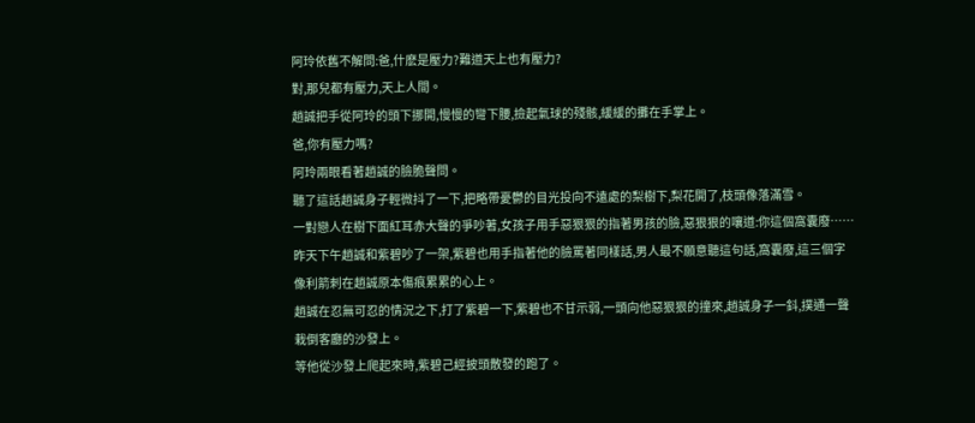阿玲依舊不解問:爸,什麽是壓力?難道天上也有壓力?
對,那兒都有壓力,天上人間。
趙誠把手從阿玲的頭下挪開,慢慢的彎下腰,撿起氣球的殘骸,緩緩的攤在手掌上。
爸,你有壓力嗎?
阿玲兩眼看著趙誠的臉脆聲問。
聽了這話趙誠身子輕微抖了一下,把略帶憂鬱的目光投向不遠處的梨樹下,梨花開了,枝頭像落滿雪。
一對戀人在樹下面紅耳赤大聲的爭吵著,女孩子用手惡狠狠的指著男孩的臉,惡狠狠的嚷道:你這個窩囊廢……
昨天下午趙誠和紫碧吵了一架,紫碧也用手指著他的臉罵著同樣話,男人最不願意聽這句話,窩囊廢,這三個字像利箭刺在趙誠原本傷痕累累的心上。
趙誠在忍無可忍的情況之下,打了紫碧一下,紫碧也不甘示弱,一頭向他惡狠狠的撞來,趙誠身子一鈄,撲通一聲栽倒客廳的沙發上。
等他從沙發上爬起來時,紫碧己經披頭散發的跑了。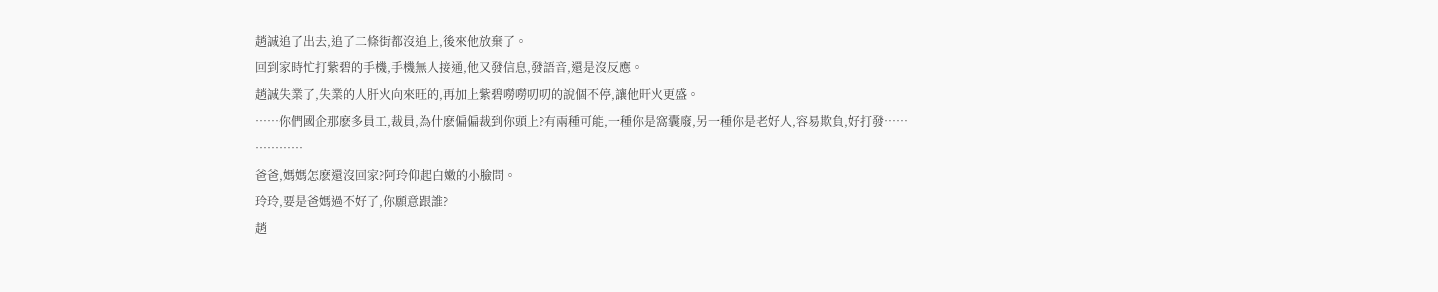趙誠追了出去,追了二條街都沒追上,後來他放棄了。
回到家時忙打紫碧的手機,手機無人接通,他又發信息,發語音,還是沒反應。
趙誠失業了,失業的人肝火向來旺的,再加上紫碧嘮嘮叨叨的說個不停,讓他旰火更盛。
……你們國企那麽多員工,裁員,為什麽偏偏裁到你頭上?有兩種可能,一種你是窩囊廢,另一種你是老好人,容易欺負,好打發……
…………
爸爸,媽媽怎麽還沒回家?阿玲仰起白嫩的小臉問。
玲玲,要是爸媽過不好了,你願意跟誰?
趙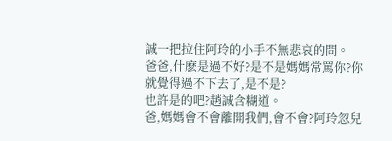誠一把拉住阿玲的小手不無悲哀的問。
爸爸,什麽是過不好?是不是媽媽常罵你?你就覺得過不下去了,是不是?
也許是的吧?趙誠含糊道。
爸,媽媽會不會離開我們,會不會?阿玲忽兒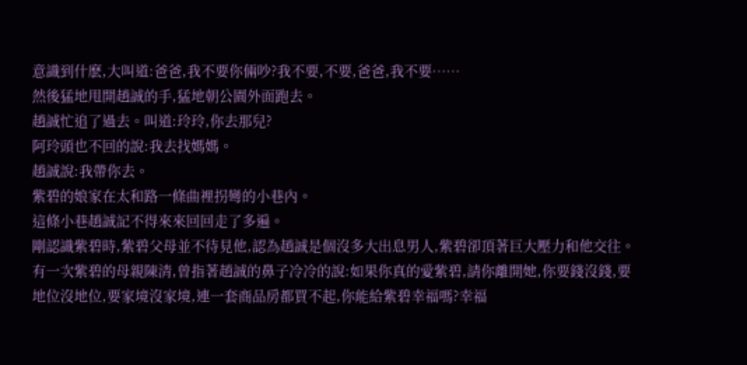意識到什麽,大叫道:爸爸,我不要你倆吵?我不要,不要,爸爸,我不要……
然後猛地甩開趙誠的手,猛地朝公園外面跑去。
趙誠忙追了過去。叫道:玲玲,你去那兒?
阿玲頭也不回的說:我去找媽媽。
趙誠說:我帶你去。
紫碧的娘家在太和路一條曲裡拐彎的小巷內。
這條小巷趙誠記不得來來回回走了多遍。
剛認識紫碧時,紫碧父母並不待見他,認為趙誠是個沒多大出息男人,紫碧卻頂著巨大壓力和他交往。
有一次紫碧的母親陳清,曾指著趙誠的鼻子冷冷的說:如果你真的愛紫碧,請你離開她,你要錢沒錢,要地位沒地位,要家境沒家境,連一套商品房都買不起,你能給紫碧幸福嗎?幸福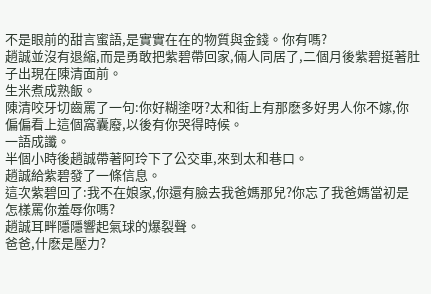不是眼前的甜言蜜語,是實實在在的物質與金錢。你有嗎?
趙誠並沒有退縮,而是勇敢把紫碧帶回家,倆人同居了,二個月後紫碧挺著肚子出現在陳清面前。
生米煮成熟飯。
陳清咬牙切齒罵了一句:你好糊塗呀?太和街上有那麽多好男人你不嫁,你偏偏看上這個窩囊廢,以後有你哭得時候。
一語成讖。
半個小時後趙誠帶著阿玲下了公交車,來到太和巷口。
趙誠給紫碧發了一條信息。
這次紫碧回了:我不在娘家,你還有臉去我爸媽那兒?你忘了我爸媽當初是怎樣罵你羞辱你嗎?
趙誠耳畔隱隱響起氣球的爆裂聲。
爸爸,什麽是壓力?